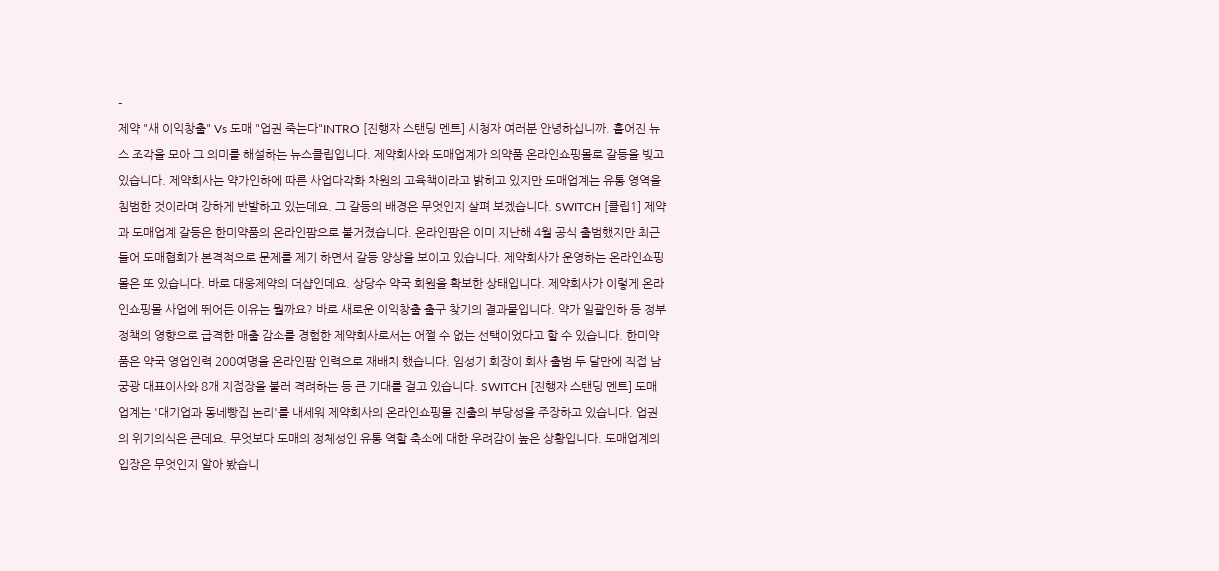-
제약 "새 이익창출" Vs 도매 "업권 죽는다"INTRO [진행자 스탠딩 멘트] 시청자 여러분 안녕하십니까. 흩어진 뉴스 조각을 모아 그 의미를 해설하는 뉴스클립입니다. 제약회사와 도매업계가 의약품 온라인쇼핑몰로 갈등을 빚고 있습니다. 제약회사는 약가인하에 따른 사업다각화 차원의 고육책이라고 밝히고 있지만 도매업계는 유통 영역을 침범한 것이라며 강하게 반발하고 있는데요. 그 갈등의 배경은 무엇인지 살펴 보겠습니다. SWITCH [클립1] 제약과 도매업계 갈등은 한미약품의 온라인팜으로 불거졌습니다. 온라인팜은 이미 지난해 4월 공식 출범했지만 최근들어 도매협회가 본격적으로 문제를 제기 하면서 갈등 양상을 보이고 있습니다. 제약회사가 운영하는 온라인쇼핑몰은 또 있습니다. 바로 대웅제약의 더샵인데요. 상당수 약국 회원을 확보한 상태입니다. 제약회사가 이렇게 온라인쇼핑몰 사업에 뛰어든 이유는 뭘까요? 바로 새로운 이익창출 출구 찾기의 결과물입니다. 약가 일괄인하 등 정부 정책의 영향으로 급격한 매출 감소를 경험한 제약회사로서는 어쩔 수 없는 선택이었다고 할 수 있습니다. 한미약품은 약국 영업인력 200여명을 온라인팜 인력으로 재배치 했습니다. 임성기 회장이 회사 출범 두 달만에 직접 남궁광 대표이사와 8개 지점장을 불러 격려하는 등 큰 기대를 걸고 있습니다. SWITCH [진행자 스탠딩 멘트] 도매업계는 '대기업과 동네빵집 논리'를 내세워 제약회사의 온라인쇼핑몰 진출의 부당성을 주장하고 있습니다. 업권의 위기의식은 큰데요. 무엇보다 도매의 정체성인 유통 역할 축소에 대한 우려감이 높은 상황입니다. 도매업계의 입장은 무엇인지 알아 봤습니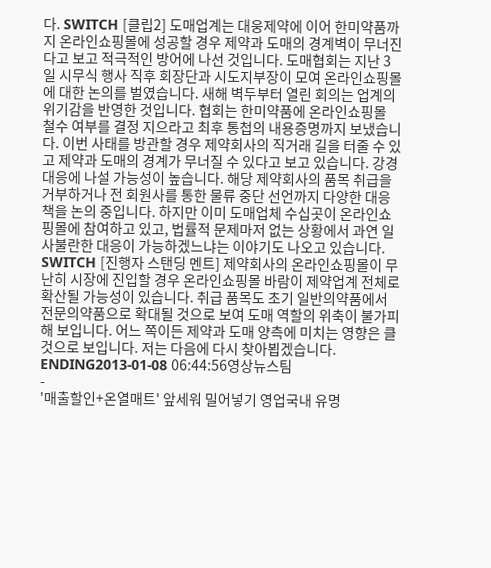다. SWITCH [클립2] 도매업계는 대웅제약에 이어 한미약품까지 온라인쇼핑몰에 성공할 경우 제약과 도매의 경계벽이 무너진다고 보고 적극적인 방어에 나선 것입니다. 도매협회는 지난 3일 시무식 행사 직후 회장단과 시도지부장이 모여 온라인쇼핑몰에 대한 논의를 벌였습니다. 새해 벽두부터 열린 회의는 업계의 위기감을 반영한 것입니다. 협회는 한미약품에 온라인쇼핑몰 철수 여부를 결정 지으라고 최후 통첩의 내용증명까지 보냈습니다. 이번 사태를 방관할 경우 제약회사의 직거래 길을 터줄 수 있고 제약과 도매의 경계가 무너질 수 있다고 보고 있습니다. 강경 대응에 나설 가능성이 높습니다. 해당 제약회사의 품목 취급을 거부하거나 전 회원사를 통한 물류 중단 선언까지 다양한 대응책을 논의 중입니다. 하지만 이미 도매업체 수십곳이 온라인쇼핑몰에 참여하고 있고, 법률적 문제마저 없는 상황에서 과연 일사불란한 대응이 가능하겠느냐는 이야기도 나오고 있습니다. SWITCH [진행자 스탠딩 멘트] 제약회사의 온라인쇼핑몰이 무난히 시장에 진입할 경우 온라인쇼핑몰 바람이 제약업계 전체로 확산될 가능성이 있습니다. 취급 품목도 초기 일반의약품에서 전문의약품으로 확대될 것으로 보여 도매 역할의 위축이 불가피해 보입니다. 어느 쪽이든 제약과 도매 양측에 미치는 영향은 클 것으로 보입니다. 저는 다음에 다시 찾아뵙겠습니다. ENDING2013-01-08 06:44:56영상뉴스팀
-
'매출할인+온열매트' 앞세워 밀어넣기 영업국내 유명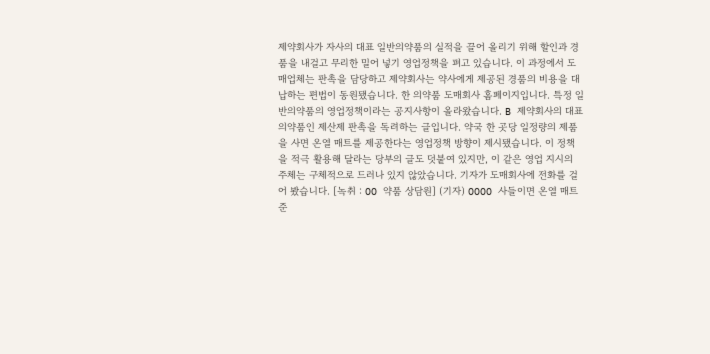제약회사가 자사의 대표 일반의약품의 실적을 끌어 올리기 위해 할인과 경품을 내걸고 무리한 밀어 넣기 영업정책을 펴고 있습니다. 이 과정에서 도매업체는 판촉을 담당하고 제약회사는 약사에게 제공된 경품의 비용을 대납하는 편법이 동원됐습니다. 한 의약품 도매회사 홈페이지입니다. 특정 일반의약품의 영업정책이라는 공지사항이 올라왔습니다. B 제약회사의 대표 의약품인 제산제 판촉을 독려하는 글입니다. 약국 한 곳당 일정량의 제품을 사면 온열 매트를 제공한다는 영업정책 방향이 제시됐습니다. 이 정책을 적극 활용해 달라는 당부의 글도 덧붙여 있지만, 이 같은 영업 지시의 주체는 구체적으로 드러나 있지 않았습니다. 기자가 도매회사에 전화를 걸어 봤습니다. [녹취 : OO 약품 상담원] (기자) OOOO 사들이면 온열 매트 준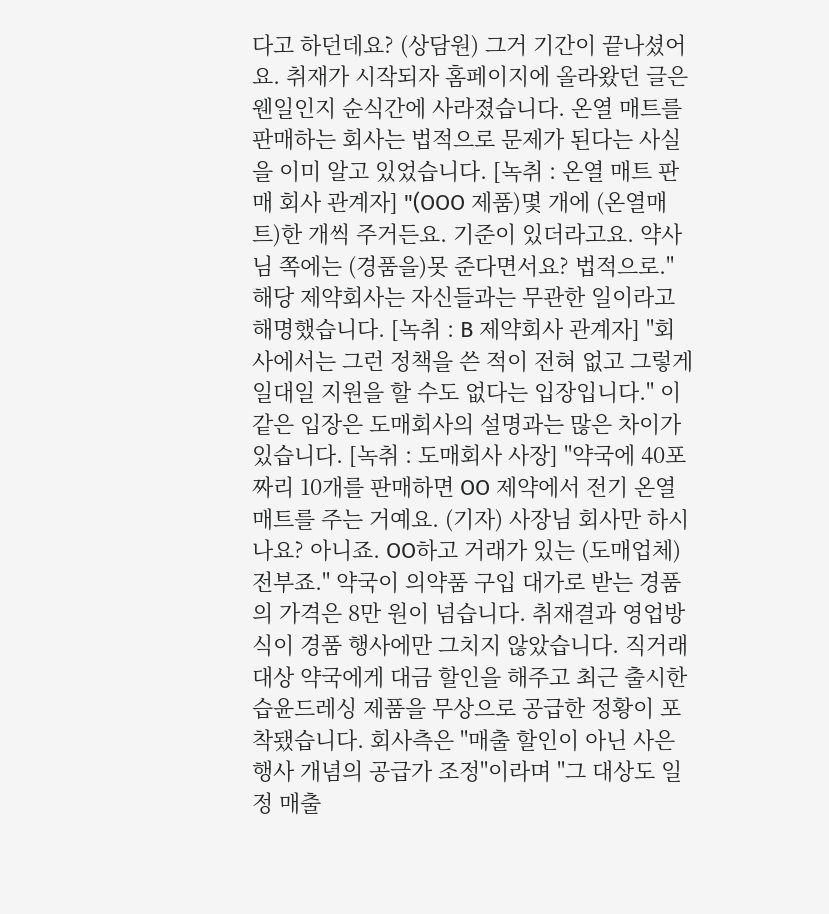다고 하던데요? (상담원) 그거 기간이 끝나셨어요. 취재가 시작되자 홈페이지에 올라왔던 글은 웬일인지 순식간에 사라졌습니다. 온열 매트를 판매하는 회사는 법적으로 문제가 된다는 사실을 이미 알고 있었습니다. [녹취 : 온열 매트 판매 회사 관계자] "(OOO 제품)몇 개에 (온열매트)한 개씩 주거든요. 기준이 있더라고요. 약사님 쪽에는 (경품을)못 준다면서요? 법적으로." 해당 제약회사는 자신들과는 무관한 일이라고 해명했습니다. [녹취 : B 제약회사 관계자] "회사에서는 그런 정책을 쓴 적이 전혀 없고 그렇게 일대일 지원을 할 수도 없다는 입장입니다." 이 같은 입장은 도매회사의 설명과는 많은 차이가 있습니다. [녹취 : 도매회사 사장] "약국에 40포짜리 10개를 판매하면 OO 제약에서 전기 온열매트를 주는 거예요. (기자) 사장님 회사만 하시나요? 아니죠. OO하고 거래가 있는 (도매업체)전부죠." 약국이 의약품 구입 대가로 받는 경품의 가격은 8만 원이 넘습니다. 취재결과 영업방식이 경품 행사에만 그치지 않았습니다. 직거래 대상 약국에게 대금 할인을 해주고 최근 출시한 습윤드레싱 제품을 무상으로 공급한 정황이 포착됐습니다. 회사측은 "매출 할인이 아닌 사은행사 개념의 공급가 조정"이라며 "그 대상도 일정 매출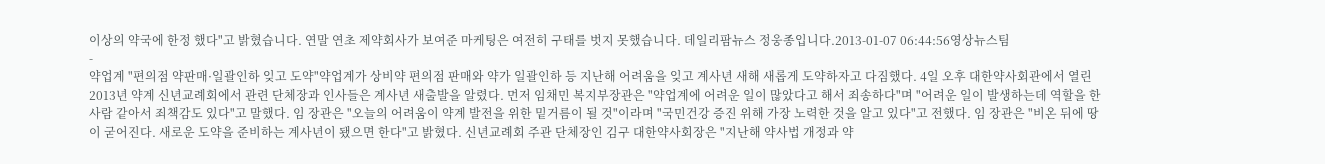이상의 약국에 한정 했다"고 밝혔습니다. 연말 연초 제약회사가 보여준 마케팅은 여전히 구태를 벗지 못했습니다. 데일리팜뉴스 정웅종입니다.2013-01-07 06:44:56영상뉴스팀
-
약업계 "편의점 약판매·일괄인하 잊고 도약"약업계가 상비약 편의점 판매와 약가 일괄인하 등 지난해 어려움을 잊고 계사년 새해 새롭게 도약하자고 다짐했다. 4일 오후 대한약사회관에서 열린 2013년 약계 신년교례회에서 관련 단체장과 인사들은 계사년 새출발을 알렸다. 먼저 임채민 복지부장관은 "약업계에 어려운 일이 많았다고 해서 죄송하다"며 "어려운 일이 발생하는데 역할을 한 사람 같아서 죄책감도 있다"고 말했다. 임 장관은 "오늘의 어려움이 약계 발전을 위한 밑거름이 될 것"이라며 "국민건강 증진 위해 가장 노력한 것을 알고 있다"고 전했다. 임 장관은 "비온 뒤에 땅이 굳어진다. 새로운 도약을 준비하는 계사년이 됐으면 한다"고 밝혔다. 신년교례회 주관 단체장인 김구 대한약사회장은 "지난해 약사법 개정과 약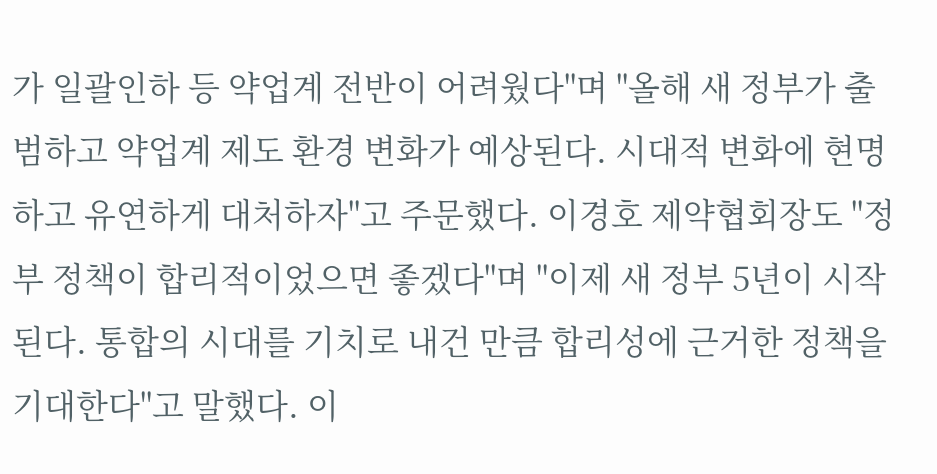가 일괄인하 등 약업계 전반이 어려웠다"며 "올해 새 정부가 출범하고 약업계 제도 환경 변화가 예상된다. 시대적 변화에 현명하고 유연하게 대처하자"고 주문했다. 이경호 제약협회장도 "정부 정책이 합리적이었으면 좋겠다"며 "이제 새 정부 5년이 시작된다. 통합의 시대를 기치로 내건 만큼 합리성에 근거한 정책을 기대한다"고 말했다. 이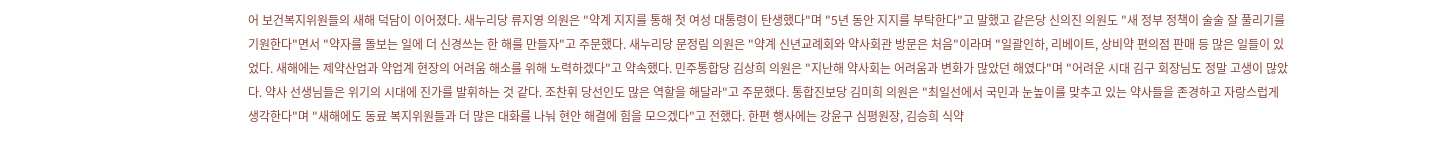어 보건복지위원들의 새해 덕담이 이어졌다. 새누리당 류지영 의원은 "약계 지지를 통해 첫 여성 대통령이 탄생했다"며 "5년 동안 지지를 부탁한다"고 말했고 같은당 신의진 의원도 "새 정부 정책이 술술 잘 풀리기를 기원한다"면서 "약자를 돌보는 일에 더 신경쓰는 한 해를 만들자"고 주문했다. 새누리당 문정림 의원은 "약계 신년교례회와 약사회관 방문은 처음"이라며 "일괄인하, 리베이트, 상비약 편의점 판매 등 많은 일들이 있었다. 새해에는 제약산업과 약업계 현장의 어려움 해소를 위해 노력하겠다"고 약속했다. 민주통합당 김상희 의원은 "지난해 약사회는 어려움과 변화가 많았던 해였다"며 "어려운 시대 김구 회장님도 정말 고생이 많았다. 약사 선생님들은 위기의 시대에 진가를 발휘하는 것 같다. 조찬휘 당선인도 많은 역할을 해달라"고 주문했다. 통합진보당 김미희 의원은 "최일선에서 국민과 눈높이를 맞추고 있는 약사들을 존경하고 자랑스럽게 생각한다"며 "새해에도 동료 복지위원들과 더 많은 대화를 나눠 현안 해결에 힘을 모으겠다"고 전했다. 한편 행사에는 강윤구 심평원장, 김승희 식약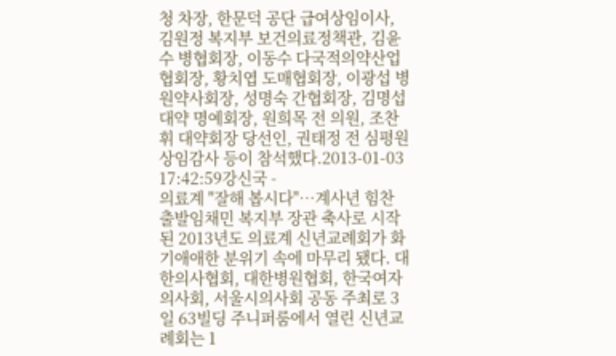청 차장, 한문덕 공단 급여상임이사, 김원정 복지부 보건의료정책관, 김윤수 병협회장, 이동수 다국적의약산업협회장, 황치엽 도매협회장, 이광섭 병원약사회장, 성명숙 간협회장, 김명섭 대약 명예회장, 원희목 전 의원, 조찬휘 대약회장 당선인, 권태정 전 심평원 상임감사 등이 참석했다.2013-01-03 17:42:59강신국 -
의료계 "잘해 봅시다"…계사년 힘찬 출발임채민 복지부 장관 축사로 시작된 2013년도 의료계 신년교례회가 화기애애한 분위기 속에 마무리 됐다. 대한의사협회, 대한병원협회, 한국여자의사회, 서울시의사회 공동 주최로 3일 63빌딩 주니퍼룸에서 열린 신년교례회는 1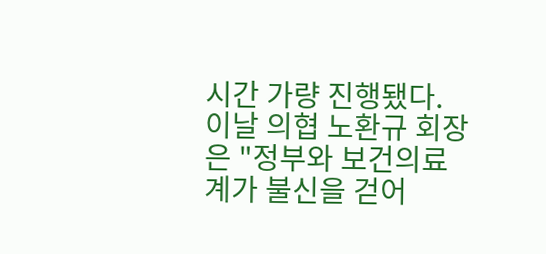시간 가량 진행됐다. 이날 의협 노환규 회장은 "정부와 보건의료계가 불신을 걷어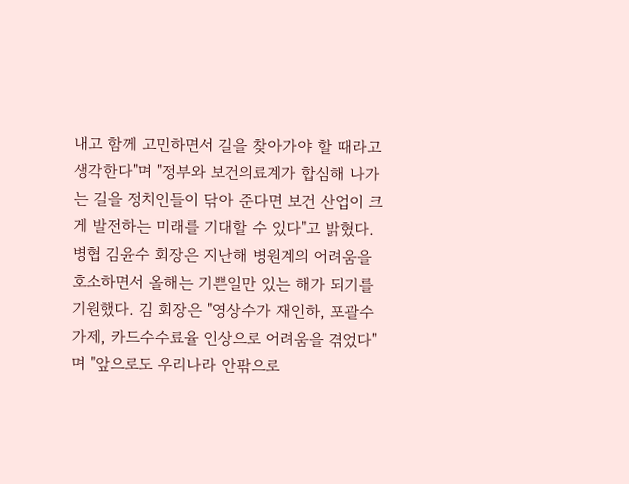내고 함께 고민하면서 길을 찾아가야 할 때라고 생각한다"며 "정부와 보건의료계가 합심해 나가는 길을 정치인들이 닦아 준다면 보건 산업이 크게 발전하는 미래를 기대할 수 있다"고 밝혔다. 병협 김윤수 회장은 지난해 병원계의 어려움을 호소하면서 올해는 기쁜일만 있는 해가 되기를 기원했다. 김 회장은 "영상수가 재인하, 포괄수가제, 카드수수료율 인상으로 어려움을 겪었다"며 "앞으로도 우리나라 안팎으로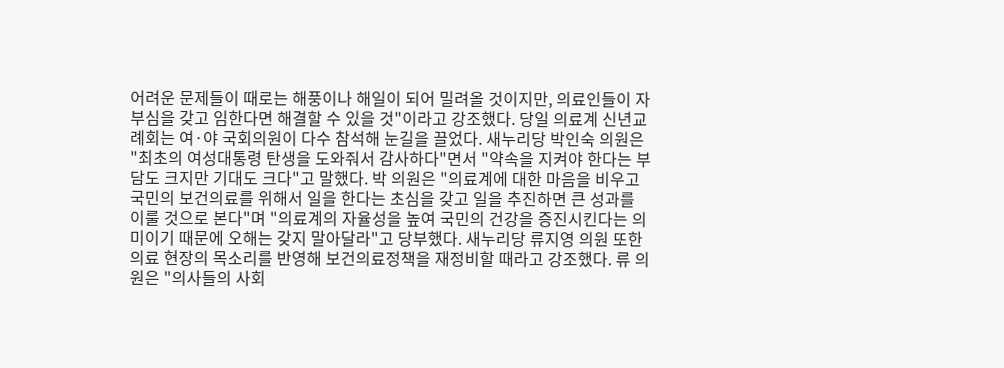어려운 문제들이 때로는 해풍이나 해일이 되어 밀려올 것이지만, 의료인들이 자부심을 갖고 임한다면 해결할 수 있을 것"이라고 강조했다. 당일 의료계 신년교례회는 여·야 국회의원이 다수 참석해 눈길을 끌었다. 새누리당 박인숙 의원은 "최초의 여성대통령 탄생을 도와줘서 감사하다"면서 "약속을 지켜야 한다는 부담도 크지만 기대도 크다"고 말했다. 박 의원은 "의료계에 대한 마음을 비우고 국민의 보건의료를 위해서 일을 한다는 초심을 갖고 일을 추진하면 큰 성과를 이룰 것으로 본다"며 "의료계의 자율성을 높여 국민의 건강을 증진시킨다는 의미이기 때문에 오해는 갖지 말아달라"고 당부했다. 새누리당 류지영 의원 또한 의료 현장의 목소리를 반영해 보건의료정책을 재정비할 때라고 강조했다. 류 의원은 "의사들의 사회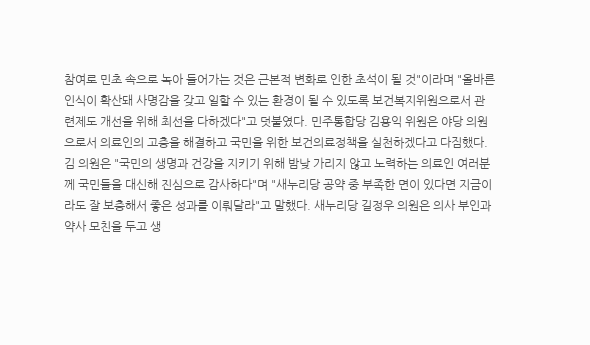참여로 민초 속으로 녹아 들어가는 것은 근본적 변화로 인한 초석이 될 것"이라며 "올바른 인식이 확산돼 사명감을 갖고 일할 수 있는 환경이 될 수 있도록 보건복지위원으로서 관련제도 개선을 위해 최선을 다하겠다"고 덧붙였다. 민주통합당 김용익 위원은 야당 의원으로서 의료인의 고충을 해결하고 국민을 위한 보건의료정책을 실천하겠다고 다짐했다. 김 의원은 "국민의 생명과 건강을 지키기 위해 밤낮 가리지 않고 노력하는 의료인 여러분께 국민들을 대신해 진심으로 감사하다"며 "새누리당 공약 중 부족한 면이 있다면 지금이라도 잘 보충해서 좋은 성과를 이뤄달라"고 말했다. 새누리당 길정우 의원은 의사 부인과 약사 모친을 두고 생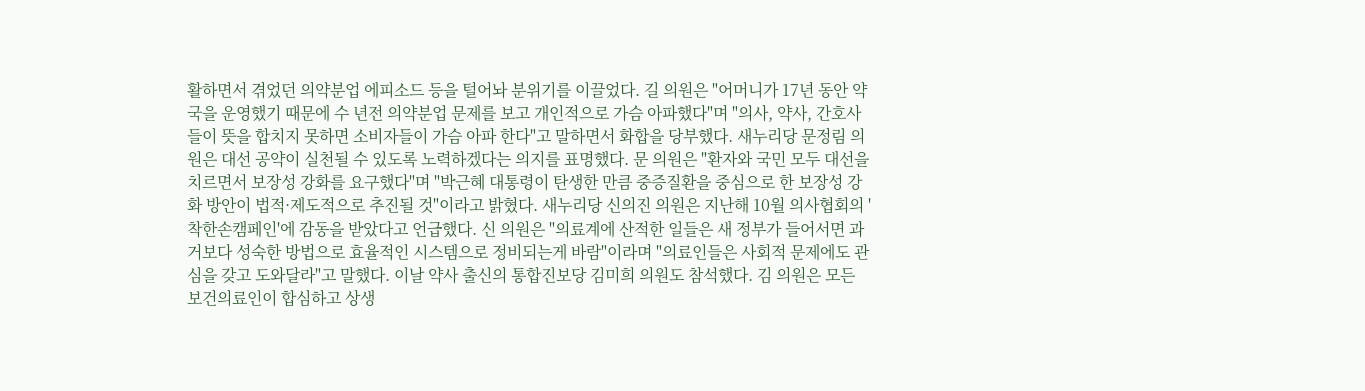활하면서 겪었던 의약분업 에피소드 등을 털어놔 분위기를 이끌었다. 길 의원은 "어머니가 17년 동안 약국을 운영했기 때문에 수 년전 의약분업 문제를 보고 개인적으로 가슴 아파했다"며 "의사, 약사, 간호사들이 뜻을 합치지 못하면 소비자들이 가슴 아파 한다"고 말하면서 화합을 당부했다. 새누리당 문정림 의원은 대선 공약이 실천될 수 있도록 노력하겠다는 의지를 표명했다. 문 의원은 "환자와 국민 모두 대선을 치르면서 보장성 강화를 요구했다"며 "박근혜 대통령이 탄생한 만큼 중증질환을 중심으로 한 보장성 강화 방안이 법적·제도적으로 추진될 것"이라고 밝혔다. 새누리당 신의진 의원은 지난해 10월 의사협회의 '착한손캠페인'에 감동을 받았다고 언급했다. 신 의원은 "의료계에 산적한 일들은 새 정부가 들어서면 과거보다 성숙한 방법으로 효율적인 시스템으로 정비되는게 바람"이라며 "의료인들은 사회적 문제에도 관심을 갖고 도와달라"고 말했다. 이날 약사 출신의 통합진보당 김미희 의원도 참석했다. 김 의원은 모든 보건의료인이 합심하고 상생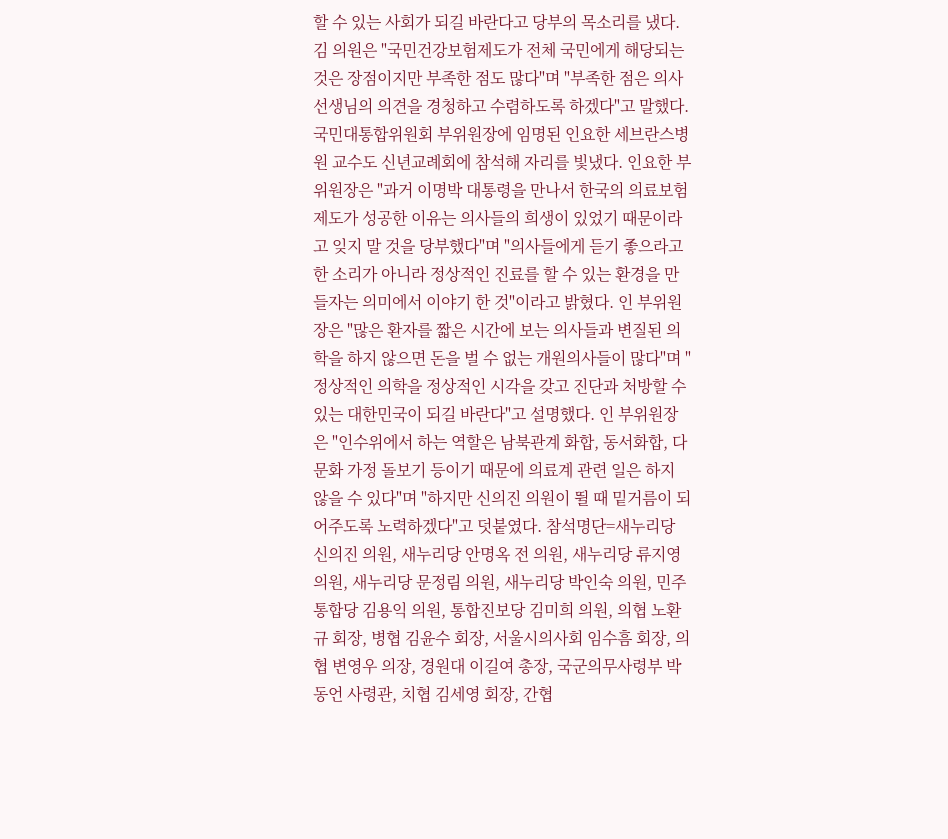할 수 있는 사회가 되길 바란다고 당부의 목소리를 냈다. 김 의원은 "국민건강보험제도가 전체 국민에게 해당되는 것은 장점이지만 부족한 점도 많다"며 "부족한 점은 의사 선생님의 의견을 경청하고 수렴하도록 하겠다"고 말했다. 국민대통합위원회 부위원장에 임명된 인요한 세브란스병원 교수도 신년교례회에 참석해 자리를 빛냈다. 인요한 부위원장은 "과거 이명박 대통령을 만나서 한국의 의료보험제도가 성공한 이유는 의사들의 희생이 있었기 때문이라고 잊지 말 것을 당부했다"며 "의사들에게 듣기 좋으라고 한 소리가 아니라 정상적인 진료를 할 수 있는 환경을 만들자는 의미에서 이야기 한 것"이라고 밝혔다. 인 부위원장은 "많은 환자를 짧은 시간에 보는 의사들과 변질된 의학을 하지 않으면 돈을 벌 수 없는 개원의사들이 많다"며 "정상적인 의학을 정상적인 시각을 갖고 진단과 처방할 수 있는 대한민국이 되길 바란다"고 설명했다. 인 부위원장은 "인수위에서 하는 역할은 남북관계 화합, 동서화합, 다문화 가정 돌보기 등이기 때문에 의료계 관련 일은 하지 않을 수 있다"며 "하지만 신의진 의원이 뛸 때 밑거름이 되어주도록 노력하겠다"고 덧붙였다. 참석명단=새누리당 신의진 의원, 새누리당 안명옥 전 의원, 새누리당 류지영 의원, 새누리당 문정림 의원, 새누리당 박인숙 의원, 민주통합당 김용익 의원, 통합진보당 김미희 의원, 의협 노환규 회장, 병협 김윤수 회장, 서울시의사회 임수흠 회장, 의협 변영우 의장, 경원대 이길여 총장, 국군의무사령부 박동언 사령관, 치협 김세영 회장, 간협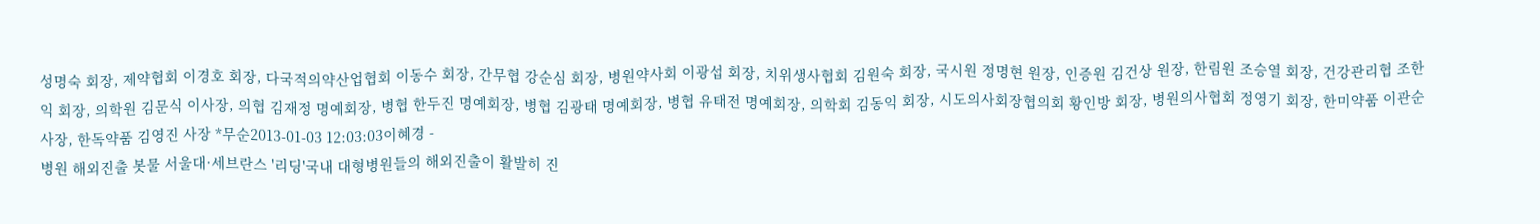성명숙 회장, 제약협회 이경호 회장, 다국적의약산업협회 이동수 회장, 간무협 강순심 회장, 병원약사회 이광섭 회장, 치위생사협회 김원숙 회장, 국시원 정명현 원장, 인증원 김건상 원장, 한림원 조승열 회장, 건강관리협 조한익 회장, 의학원 김문식 이사장, 의협 김재정 명예회장, 병협 한두진 명예회장, 병협 김광태 명예회장, 병협 유태전 명예회장, 의학회 김동익 회장, 시도의사회장협의회 황인방 회장, 병원의사협회 정영기 회장, 한미약품 이관순 사장, 한독약품 김영진 사장 *무순2013-01-03 12:03:03이혜경 -
병원 해외진출 봇물 서울대·세브란스 '리딩'국내 대형병원들의 해외진출이 활발히 진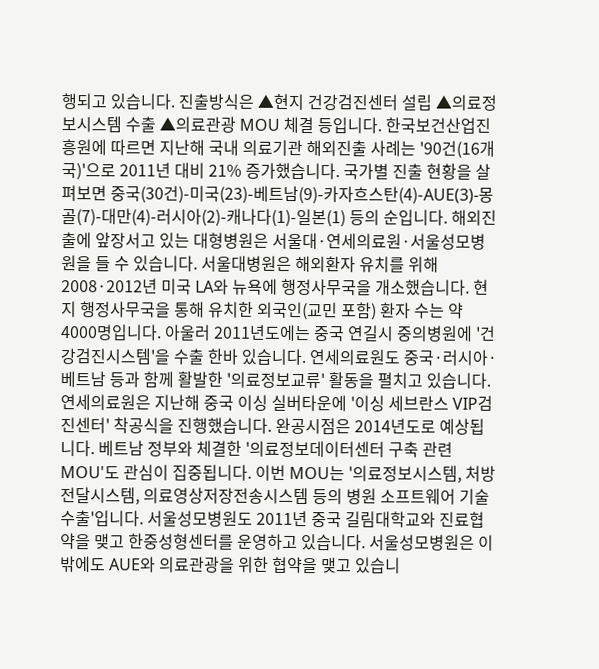행되고 있습니다. 진출방식은 ▲현지 건강검진센터 설립 ▲의료정보시스템 수출 ▲의료관광 MOU 체결 등입니다. 한국보건산업진흥원에 따르면 지난해 국내 의료기관 해외진출 사례는 '90건(16개국)'으로 2011년 대비 21% 증가했습니다. 국가별 진출 현황을 살펴보면 중국(30건)-미국(23)-베트남(9)-카자흐스탄(4)-AUE(3)-몽골(7)-대만(4)-러시아(2)-캐나다(1)-일본(1) 등의 순입니다. 해외진출에 앞장서고 있는 대형병원은 서울대·연세의료원·서울성모병원을 들 수 있습니다. 서울대병원은 해외환자 유치를 위해 2008·2012년 미국 LA와 뉴욕에 행정사무국을 개소했습니다. 현지 행정사무국을 통해 유치한 외국인(교민 포함) 환자 수는 약 4000명입니다. 아울러 2011년도에는 중국 연길시 중의병원에 '건강검진시스템'을 수출 한바 있습니다. 연세의료원도 중국·러시아·베트남 등과 함께 활발한 '의료정보교류' 활동을 펼치고 있습니다. 연세의료원은 지난해 중국 이싱 실버타운에 '이싱 세브란스 VIP검진센터' 착공식을 진행했습니다. 완공시점은 2014년도로 예상됩니다. 베트남 정부와 체결한 '의료정보데이터센터 구축 관련 MOU'도 관심이 집중됩니다. 이번 MOU는 '의료정보시스템, 처방전달시스템, 의료영상저장전송시스템 등의 병원 소프트웨어 기술 수출'입니다. 서울성모병원도 2011년 중국 길림대학교와 진료협약을 맺고 한중성형센터를 운영하고 있습니다. 서울성모병원은 이밖에도 AUE와 의료관광을 위한 협약을 맺고 있습니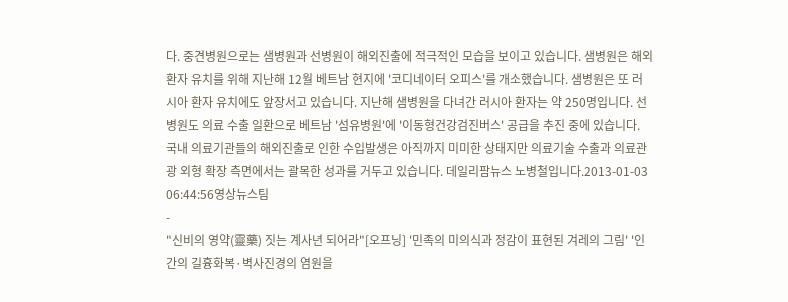다. 중견병원으로는 샘병원과 선병원이 해외진출에 적극적인 모습을 보이고 있습니다. 샘병원은 해외환자 유치를 위해 지난해 12월 베트남 현지에 '코디네이터 오피스'를 개소했습니다. 샘병원은 또 러시아 환자 유치에도 앞장서고 있습니다. 지난해 샘병원을 다녀간 러시아 환자는 약 250명입니다. 선병원도 의료 수출 일환으로 베트남 '섬유병원'에 '이동형건강검진버스' 공급을 추진 중에 있습니다. 국내 의료기관들의 해외진출로 인한 수입발생은 아직까지 미미한 상태지만 의료기술 수출과 의료관광 외형 확장 측면에서는 괄목한 성과를 거두고 있습니다. 데일리팜뉴스 노병철입니다.2013-01-03 06:44:56영상뉴스팀
-
"신비의 영약(靈藥) 짓는 계사년 되어라"[오프닝] '민족의 미의식과 정감이 표현된 겨레의 그림' '인간의 길흉화복·벽사진경의 염원을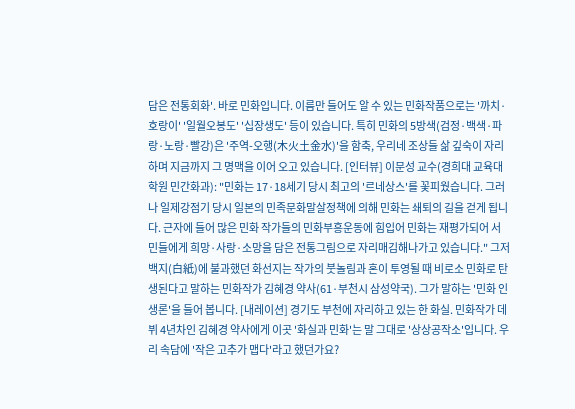담은 전통회화'. 바로 민화입니다. 이름만 들어도 알 수 있는 민화작품으로는 '까치·호랑이' '일월오봉도' '십장생도' 등이 있습니다. 특히 민화의 5방색(검정·백색·파랑·노랑·빨강)은 '주역-오행(木火土金水)'을 함축, 우리네 조상들 삶 깊숙이 자리하며 지금까지 그 명맥을 이어 오고 있습니다. [인터뷰] 이문성 교수(경희대 교육대학원 민간화과): "민화는 17·18세기 당시 최고의 '르네상스'를 꽃피웠습니다. 그러나 일제강점기 당시 일본의 민족문화말살정책에 의해 민화는 쇄퇴의 길을 걷게 됩니다. 근자에 들어 많은 민화 작가들의 민화부흥운동에 힘입어 민화는 재평가되어 서민들에게 희망·사랑·소망을 담은 전통그림으로 자리매김해나가고 있습니다." 그저 백지(白紙)에 불과했던 화선지는 작가의 붓놀림과 혼이 투영될 때 비로소 민화로 탄생된다고 말하는 민화작가 김혜경 약사(61·부천시 삼성약국). 그가 말하는 '민화 인생론'을 들어 봅니다. [내레이션] 경기도 부천에 자리하고 있는 한 화실. 민화작가 데뷔 4년차인 김혜경 약사에게 이곳 '화실과 민화'는 말 그대로 '상상공작소'입니다. 우리 속담에 '작은 고추가 맵다'라고 했던가요?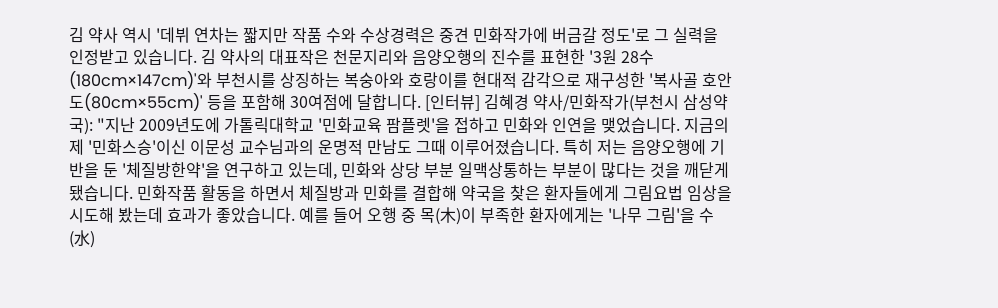김 약사 역시 '데뷔 연차는 짧지만 작품 수와 수상경력은 중견 민화작가에 버금갈 정도'로 그 실력을 인정받고 있습니다. 김 약사의 대표작은 천문지리와 음양오행의 진수를 표현한 '3원 28수(180cm×147cm)'와 부천시를 상징하는 복숭아와 호랑이를 현대적 감각으로 재구성한 '복사골 호안도(80cm×55cm)' 등을 포함해 30여점에 달합니다. [인터뷰] 김혜경 약사/민화작가(부천시 삼성약국): "지난 2009년도에 가톨릭대학교 '민화교육 팜플렛'을 접하고 민화와 인연을 맺었습니다. 지금의 제 '민화스승'이신 이문성 교수님과의 운명적 만남도 그때 이루어졌습니다. 특히 저는 음양오행에 기반을 둔 '체질방한약'을 연구하고 있는데, 민화와 상당 부분 일맥상통하는 부분이 많다는 것을 깨닫게 됐습니다. 민화작품 활동을 하면서 체질방과 민화를 결합해 약국을 찾은 환자들에게 그림요법 임상을 시도해 봤는데 효과가 좋았습니다. 예를 들어 오행 중 목(木)이 부족한 환자에게는 '나무 그림'을 수(水)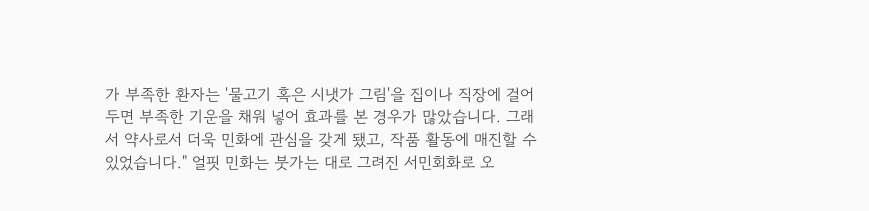가 부족한 환자는 '물고기 혹은 시냇가 그림'을 집이나 직장에 걸어 두면 부족한 기운을 채워 넣어 효과를 본 경우가 많았습니다. 그래서 약사로서 더욱 민화에 관심을 갖게 됐고, 작품 활동에 매진할 수 있었습니다." 얼핏 민화는 붓가는 대로 그려진 서민회화로 오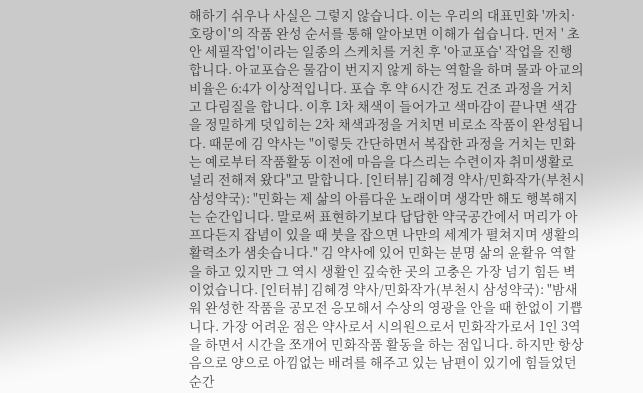해하기 쉬우나 사실은 그렇지 않습니다. 이는 우리의 대표민화 '까치·호랑이'의 작품 완성 순서를 통해 알아보면 이해가 쉽습니다. 먼저 ' 초안 세필작업'이라는 일종의 스케치를 거친 후 '아교포습' 작업을 진행합니다. 아교포습은 물감이 번지지 않게 하는 역할을 하며 물과 아교의 비율은 6:4가 이상적입니다. 포습 후 약 6시간 정도 건조 과정을 거치고 다림질을 합니다. 이후 1차 채색이 들어가고 색마감이 끝나면 색감을 정밀하게 덧입히는 2차 채색과정을 거치면 비로소 작품이 완성됩니다. 때문에 김 약사는 "이렇듯 간단하면서 복잡한 과정을 거치는 민화는 예로부터 작품활동 이전에 마음을 다스리는 수련이자 취미생활로 널리 전해져 왔다"고 말합니다. [인터뷰] 김혜경 약사/민화작가(부천시 삼성약국): "민화는 제 삶의 아름다운 노래이며 생각만 해도 행복해지는 순간입니다. 말로써 표현하기보다 답답한 약국공간에서 머리가 아프다든지 잡념이 있을 때 붓을 잡으면 나만의 세계가 펼쳐지며 생활의 활력소가 샘솟습니다." 김 약사에 있어 민화는 분명 삶의 윤활유 역할을 하고 있지만 그 역시 생활인 깊숙한 곳의 고충은 가장 넘기 힘든 벽이었습니다. [인터뷰] 김혜경 약사/민화작가(부천시 삼성약국): "밤새워 완성한 작품을 공모전 응모해서 수상의 영광을 안을 때 한없이 기쁩니다. 가장 어려운 점은 약사로서 시의원으로서 민화작가로서 1인 3역을 하면서 시간을 쪼개어 민화작품 활동을 하는 점입니다. 하지만 항상 음으로 양으로 아낌없는 배려를 해주고 있는 남편이 있기에 힘들었던 순간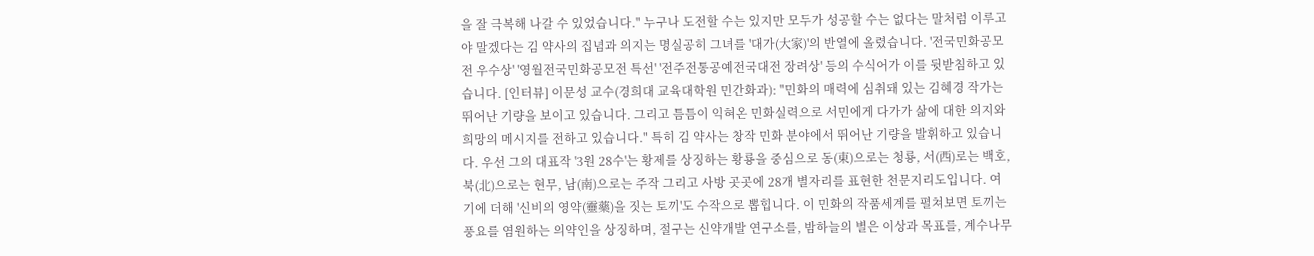을 잘 극복해 나갈 수 있었습니다." 누구나 도전할 수는 있지만 모두가 성공할 수는 없다는 말처럼 이루고야 말겠다는 김 약사의 집념과 의지는 명실공히 그녀를 '대가(大家)'의 반열에 올렸습니다. '전국민화공모전 우수상' '영월전국민화공모전 특선' '전주전통공예전국대전 장려상' 등의 수식어가 이를 뒷받침하고 있습니다. [인터뷰] 이문성 교수(경희대 교육대학원 민간화과): "민화의 매력에 심취돼 있는 김혜경 작가는 뛰어난 기량을 보이고 있습니다. 그리고 틈틈이 익혀온 민화실력으로 서민에게 다가가 삶에 대한 의지와 희망의 메시지를 전하고 있습니다." 특히 김 약사는 창작 민화 분야에서 뛰어난 기량을 발휘하고 있습니다. 우선 그의 대표작 '3원 28수'는 황제를 상징하는 황룡을 중심으로 동(東)으로는 청룡, 서(西)로는 백호, 북(北)으로는 현무, 남(南)으로는 주작 그리고 사방 곳곳에 28개 별자리를 표현한 천문지리도입니다. 여기에 더해 '신비의 영약(靈藥)을 짓는 토끼'도 수작으로 뽑힙니다. 이 민화의 작품세계를 펼쳐보면 토끼는 풍요를 염원하는 의약인을 상징하며, 절구는 신약개발 연구소를, 밤하늘의 별은 이상과 목표를, 계수나무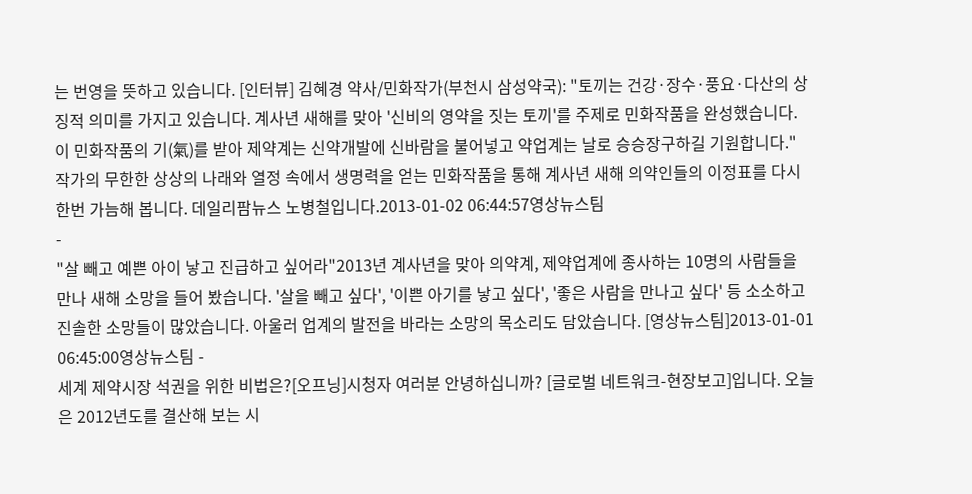는 번영을 뜻하고 있습니다. [인터뷰] 김혜경 약사/민화작가(부천시 삼성약국): "토끼는 건강·장수·풍요·다산의 상징적 의미를 가지고 있습니다. 계사년 새해를 맞아 '신비의 영약을 짓는 토끼'를 주제로 민화작품을 완성했습니다. 이 민화작품의 기(氣)를 받아 제약계는 신약개발에 신바람을 불어넣고 약업계는 날로 승승장구하길 기원합니다." 작가의 무한한 상상의 나래와 열정 속에서 생명력을 얻는 민화작품을 통해 계사년 새해 의약인들의 이정표를 다시한번 가늠해 봅니다. 데일리팜뉴스 노병철입니다.2013-01-02 06:44:57영상뉴스팀
-
"살 빼고 예쁜 아이 낳고 진급하고 싶어라"2013년 계사년을 맞아 의약계, 제약업계에 종사하는 10명의 사람들을 만나 새해 소망을 들어 봤습니다. '살을 빼고 싶다', '이쁜 아기를 낳고 싶다', '좋은 사람을 만나고 싶다' 등 소소하고 진솔한 소망들이 많았습니다. 아울러 업계의 발전을 바라는 소망의 목소리도 담았습니다. [영상뉴스팀]2013-01-01 06:45:00영상뉴스팀 -
세계 제약시장 석권을 위한 비법은?[오프닝]시청자 여러분 안녕하십니까? [글로벌 네트워크-현장보고]입니다. 오늘은 2012년도를 결산해 보는 시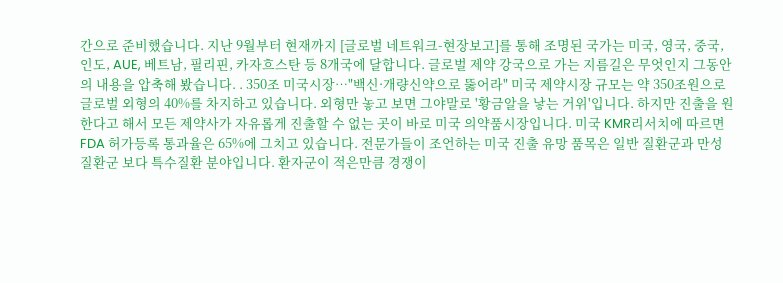간으로 준비했습니다. 지난 9월부터 현재까지 [글로벌 네트워크-현장보고]를 통해 조명된 국가는 미국, 영국, 중국, 인도, AUE, 베트남, 필리핀, 카자흐스탄 등 8개국에 달합니다. 글로벌 제약 강국으로 가는 지름길은 무엇인지 그동안의 내용을 압축해 봤습니다. . 350조 미국시장…"백신·개량신약으로 뚫어라" 미국 제약시장 규모는 약 350조원으로 글로벌 외형의 40%를 차지하고 있습니다. 외형만 놓고 보면 그야말로 '황금알을 낳는 거위'입니다. 하지만 진출을 원한다고 해서 모든 제약사가 자유롭게 진출할 수 없는 곳이 바로 미국 의약품시장입니다. 미국 KMR리서치에 따르면 FDA 허가등록 통과율은 65%에 그치고 있습니다. 전문가들이 조언하는 미국 진출 유망 품목은 일반 질환군과 만성 질환군 보다 특수질환 분야입니다. 환자군이 적은만큼 경쟁이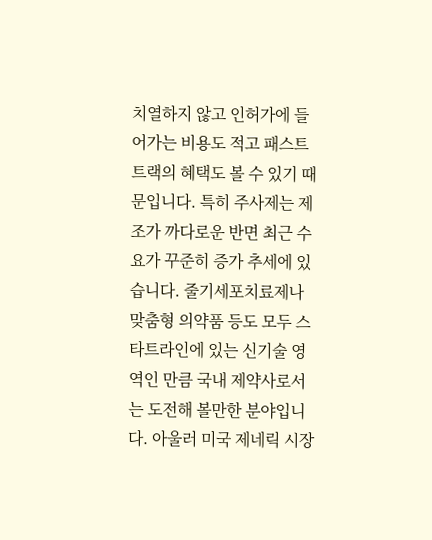치열하지 않고 인허가에 들어가는 비용도 적고 패스트트랙의 혜택도 볼 수 있기 때문입니다. 특히 주사제는 제조가 까다로운 반면 최근 수요가 꾸준히 증가 추세에 있습니다. 줄기세포치료제나 맞춤형 의약품 등도 모두 스타트라인에 있는 신기술 영역인 만큼 국내 제약사로서는 도전해 볼만한 분야입니다. 아울러 미국 제네릭 시장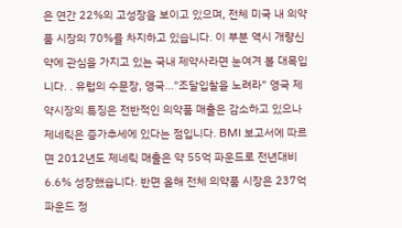은 연간 22%의 고성장을 보이고 있으며, 전체 미국 내 의약품 시장의 70%를 차지하고 있습니다. 이 부분 역시 개량신약에 관심을 가지고 있는 국내 제약사라면 눈여겨 볼 대목입니다. . 유럽의 수문장, 영국…"조달입찰을 노려라" 영국 제약시장의 특징은 전반적인 의약품 매출은 감소하고 있으나 제네릭은 증가추세에 있다는 점입니다. BMI 보고서에 따르면 2012년도 제네릭 매출은 약 55억 파운드로 전년대비 6.6% 성장했습니다. 반면 올해 전체 의약품 시장은 237억 파운드 정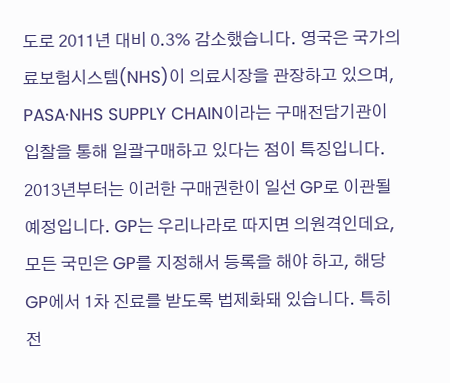도로 2011년 대비 0.3% 감소했습니다. 영국은 국가의료보험시스템(NHS)이 의료시장을 관장하고 있으며, PASA·NHS SUPPLY CHAIN이라는 구매전담기관이 입찰을 통해 일괄구매하고 있다는 점이 특징입니다. 2013년부터는 이러한 구매권한이 일선 GP로 이관될 예정입니다. GP는 우리나라로 따지면 의원격인데요, 모든 국민은 GP를 지정해서 등록을 해야 하고, 해당 GP에서 1차 진료를 받도록 법제화돼 있습니다. 특히 전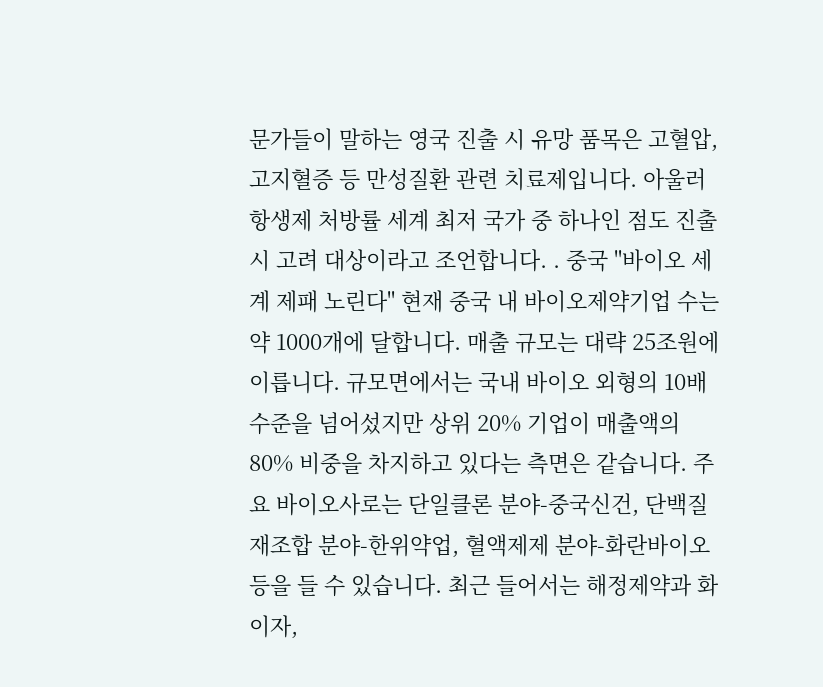문가들이 말하는 영국 진출 시 유망 품목은 고혈압, 고지혈증 등 만성질환 관련 치료제입니다. 아울러 항생제 처방률 세계 최저 국가 중 하나인 점도 진출 시 고려 대상이라고 조언합니다. . 중국 "바이오 세계 제패 노린다" 현재 중국 내 바이오제약기업 수는 약 1000개에 달합니다. 매출 규모는 대략 25조원에 이릅니다. 규모면에서는 국내 바이오 외형의 10배 수준을 넘어섰지만 상위 20% 기업이 매출액의 80% 비중을 차지하고 있다는 측면은 같습니다. 주요 바이오사로는 단일클론 분야-중국신건, 단백질재조합 분야-한위약업, 혈액제제 분야-화란바이오 등을 들 수 있습니다. 최근 들어서는 해정제약과 화이자,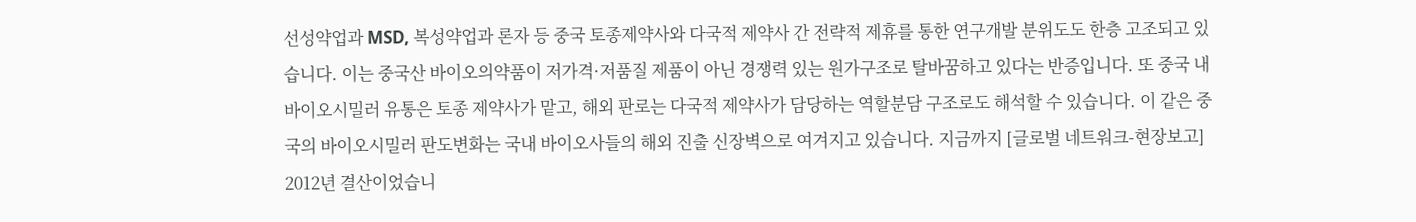선성약업과 MSD, 복성약업과 론자 등 중국 토종제약사와 다국적 제약사 간 전략적 제휴를 통한 연구개발 분위도도 한층 고조되고 있습니다. 이는 중국산 바이오의약품이 저가격·저품질 제품이 아닌 경쟁력 있는 원가구조로 탈바꿈하고 있다는 반증입니다. 또 중국 내 바이오시밀러 유통은 토종 제약사가 맡고, 해외 판로는 다국적 제약사가 담당하는 역할분담 구조로도 해석할 수 있습니다. 이 같은 중국의 바이오시밀러 판도변화는 국내 바이오사들의 해외 진출 신장벽으로 여겨지고 있습니다. 지금까지 [글로벌 네트워크-현장보고] 2012년 결산이었습니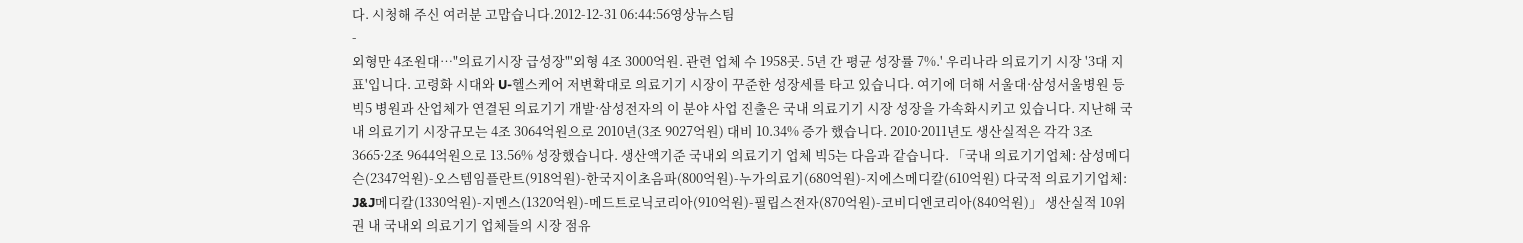다. 시청해 주신 여러분 고맙습니다.2012-12-31 06:44:56영상뉴스팀
-
외형만 4조원대…"의료기시장 급성장"'외형 4조 3000억원. 관련 업체 수 1958곳. 5년 간 평균 성장률 7%.' 우리나라 의료기기 시장 '3대 지표'입니다. 고령화 시대와 U-헬스케어 저변확대로 의료기기 시장이 꾸준한 성장세를 타고 있습니다. 여기에 더해 서울대·삼성서울병원 등 빅5 병원과 산업체가 연결된 의료기기 개발·삼성전자의 이 분야 사업 진출은 국내 의료기기 시장 성장을 가속화시키고 있습니다. 지난해 국내 의료기기 시장규모는 4조 3064억원으로 2010년(3조 9027억원) 대비 10.34% 증가 했습니다. 2010·2011년도 생산실적은 각각 3조 3665·2조 9644억원으로 13.56% 성장했습니다. 생산액기준 국내외 의료기기 업체 빅5는 다음과 같습니다. 「국내 의료기기업체: 삼성메디슨(2347억원)-오스템임플란트(918억원)-한국지이초음파(800억원)-누가의료기(680억원)-지에스메디칼(610억원) 다국적 의료기기업체: J&J메디칼(1330억원)-지멘스(1320억원)-메드트로닉코리아(910억원)-필립스전자(870억원)-코비디엔코리아(840억원)」 생산실적 10위권 내 국내외 의료기기 업체들의 시장 점유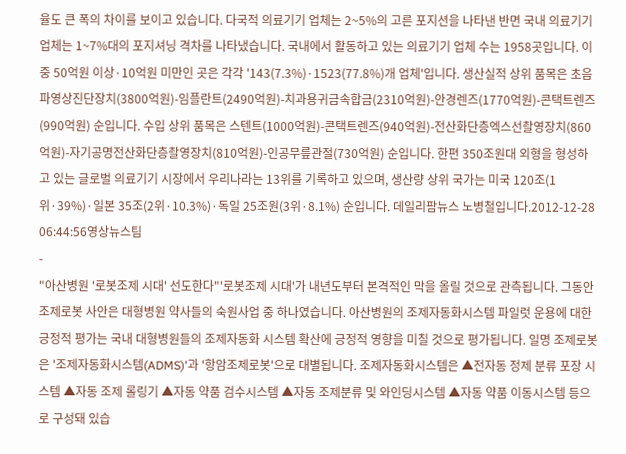율도 큰 폭의 차이를 보이고 있습니다. 다국적 의료기기 업체는 2~5%의 고른 포지션을 나타낸 반면 국내 의료기기 업체는 1~7%대의 포지셔닝 격차를 나타냈습니다. 국내에서 활동하고 있는 의료기기 업체 수는 1958곳입니다. 이중 50억원 이상·10억원 미만인 곳은 각각 '143(7.3%)·1523(77.8%)개 업체'입니다. 생산실적 상위 품목은 초음파영상진단장치(3800억원)-임플란트(2490억원)-치과용귀금속합금(2310억원)-안경렌즈(1770억원)-콘택트렌즈(990억원) 순입니다. 수입 상위 품목은 스텐트(1000억원)-콘택트렌즈(940억원)-전산화단층엑스선촬영장치(860억원)-자기공명전산화단층촬영장치(810억원)-인공무릎관절(730억원) 순입니다. 한편 350조원대 외형을 형성하고 있는 글로벌 의료기기 시장에서 우리나라는 13위를 기록하고 있으며, 생산량 상위 국가는 미국 120조(1위·39%)·일본 35조(2위·10.3%)·독일 25조원(3위·8.1%) 순입니다. 데일리팜뉴스 노병철입니다.2012-12-28 06:44:56영상뉴스팀
-
"아산병원 '로봇조제 시대' 선도한다"'로봇조제 시대'가 내년도부터 본격적인 막을 올릴 것으로 관측됩니다. 그동안 조제로봇 사안은 대형병원 약사들의 숙원사업 중 하나였습니다. 아산병원의 조제자동화시스템 파일럿 운용에 대한 긍정적 평가는 국내 대형병원들의 조제자동화 시스템 확산에 긍정적 영향을 미칠 것으로 평가됩니다. 일명 조제로봇은 '조제자동화시스템(ADMS)'과 '항암조제로봇'으로 대별됩니다. 조제자동화시스템은 ▲전자동 정제 분류 포장 시스템 ▲자동 조제 롤링기 ▲자동 약품 검수시스템 ▲자동 조제분류 및 와인딩시스템 ▲자동 약품 이동시스템 등으로 구성돼 있습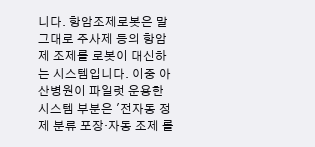니다. 항암조제로봇은 말 그대로 주사제 등의 항암제 조제를 로봇이 대신하는 시스템입니다. 이중 아산병원이 파일럿 운용한 시스템 부분은 '전자동 정제 분류 포장·자동 조제 롤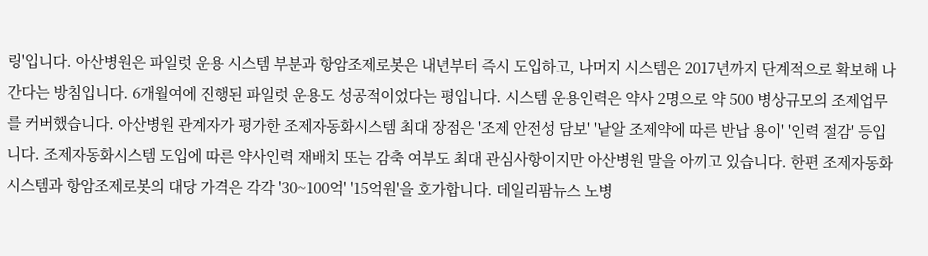링'입니다. 아산병원은 파일럿 운용 시스템 부분과 항암조제로봇은 내년부터 즉시 도입하고, 나머지 시스템은 2017년까지 단계적으로 확보해 나간다는 방침입니다. 6개월여에 진행된 파일럿 운용도 성공적이었다는 평입니다. 시스템 운용인력은 약사 2명으로 약 500 병상규모의 조제업무를 커버했습니다. 아산병원 관계자가 평가한 조제자동화시스템 최대 장점은 '조제 안전성 담보' '낱알 조제약에 따른 반납 용이' '인력 절감' 등입니다. 조제자동화시스템 도입에 따른 약사인력 재배치 또는 감축 여부도 최대 관심사항이지만 아산병원 말을 아끼고 있습니다. 한편 조제자동화시스템과 항암조제로봇의 대당 가격은 각각 '30~100억' '15억원'을 호가합니다. 데일리팜뉴스 노병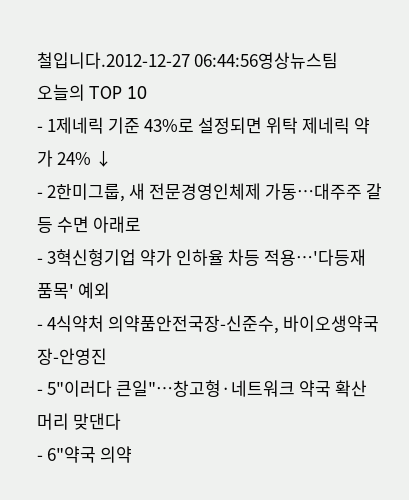철입니다.2012-12-27 06:44:56영상뉴스팀
오늘의 TOP 10
- 1제네릭 기준 43%로 설정되면 위탁 제네릭 약가 24% ↓
- 2한미그룹, 새 전문경영인체제 가동…대주주 갈등 수면 아래로
- 3혁신형기업 약가 인하율 차등 적용…'다등재 품목' 예외
- 4식약처 의약품안전국장-신준수, 바이오생약국장-안영진
- 5"이러다 큰일"…창고형·네트워크 약국 확산 머리 맞댄다
- 6"약국 의약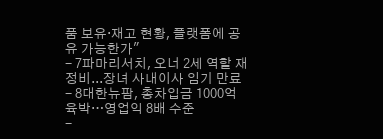품 보유·재고 현황, 플랫폼에 공유 가능한가"
- 7파마리서치, 오너 2세 역할 재정비...장녀 사내이사 임기 만료
- 8대한뉴팜, 총차입금 1000억 육박…영업익 8배 수준
-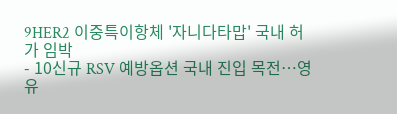9HER2 이중특이항체 '자니다타맙' 국내 허가 임박
- 10신규 RSV 예방옵션 국내 진입 목전…영유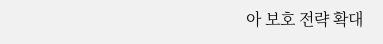아 보호 전략 확대